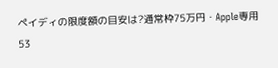ペイディの限度額の目安は?通常枠75万円・Apple専用53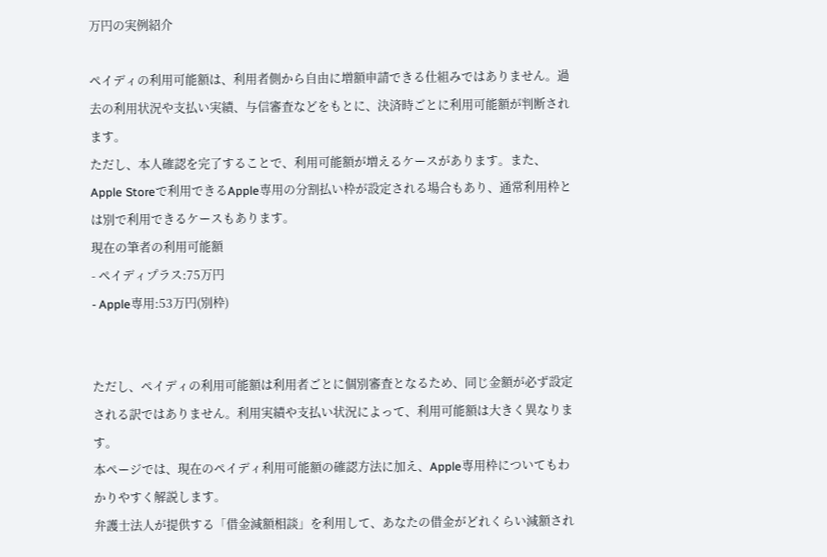万円の実例紹介

ペイディの利用可能額は、利用者側から自由に増額申請できる仕組みではありません。過去の利用状況や支払い実績、与信審査などをもとに、決済時ごとに利用可能額が判断されます。
ただし、本人確認を完了することで、利用可能額が増えるケースがあります。また、Apple Storeで利用できるApple専用の分割払い枠が設定される場合もあり、通常利用枠とは別で利用できるケースもあります。
現在の筆者の利用可能額
- ペイディプラス:75万円
- Apple専用:53万円(別枠)


ただし、ペイディの利用可能額は利用者ごとに個別審査となるため、同じ金額が必ず設定される訳ではありません。利用実績や支払い状況によって、利用可能額は大きく異なります。
本ページでは、現在のペイディ利用可能額の確認方法に加え、Apple専用枠についてもわかりやすく解説します。
弁護士法人が提供する「借金減額相談」を利用して、あなたの借金がどれくらい減額され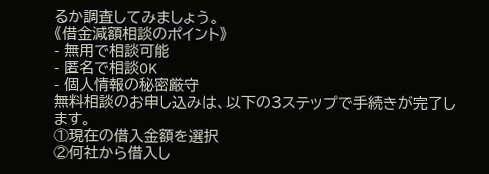るか調査してみましょう。
《借金減額相談のポイント》
- 無用で相談可能
- 匿名で相談OK
- 個人情報の秘密厳守
無料相談のお申し込みは、以下の3ステップで手続きが完了します。
①現在の借入金額を選択
②何社から借入し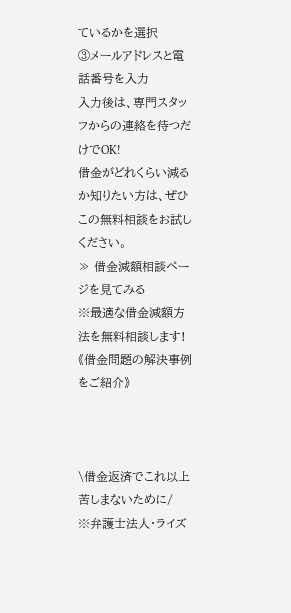ているかを選択
③メールアドレスと電話番号を入力
入力後は、専門スタッフからの連絡を待つだけでOK!
借金がどれくらい減るか知りたい方は、ぜひこの無料相談をお試しください。
≫ 借金減額相談ページを見てみる
※最適な借金減額方法を無料相談します!
《借金問題の解決事例をご紹介》



\借金返済でこれ以上苦しまないために/
※弁護士法人・ライズ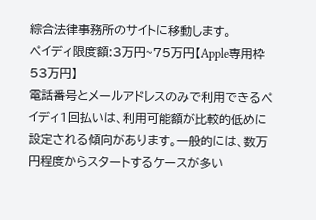綜合法律事務所のサイトに移動します。
ペイディ限度額:3万円~75万円【Apple専用枠53万円】
電話番号とメールアドレスのみで利用できるペイディ1回払いは、利用可能額が比較的低めに設定される傾向があります。一般的には、数万円程度からスタートするケースが多い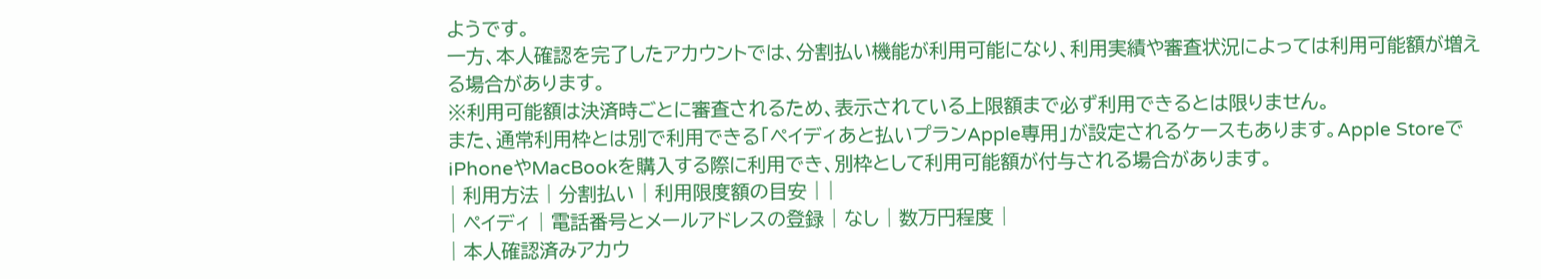ようです。
一方、本人確認を完了したアカウントでは、分割払い機能が利用可能になり、利用実績や審査状況によっては利用可能額が増える場合があります。
※利用可能額は決済時ごとに審査されるため、表示されている上限額まで必ず利用できるとは限りません。
また、通常利用枠とは別で利用できる「ペイディあと払いプランApple専用」が設定されるケースもあります。Apple StoreでiPhoneやMacBookを購入する際に利用でき、別枠として利用可能額が付与される場合があります。
| 利用方法 | 分割払い | 利用限度額の目安 | |
| ペイディ | 電話番号とメールアドレスの登録 | なし | 数万円程度 |
| 本人確認済みアカウ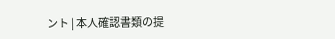ント | 本人確認書類の提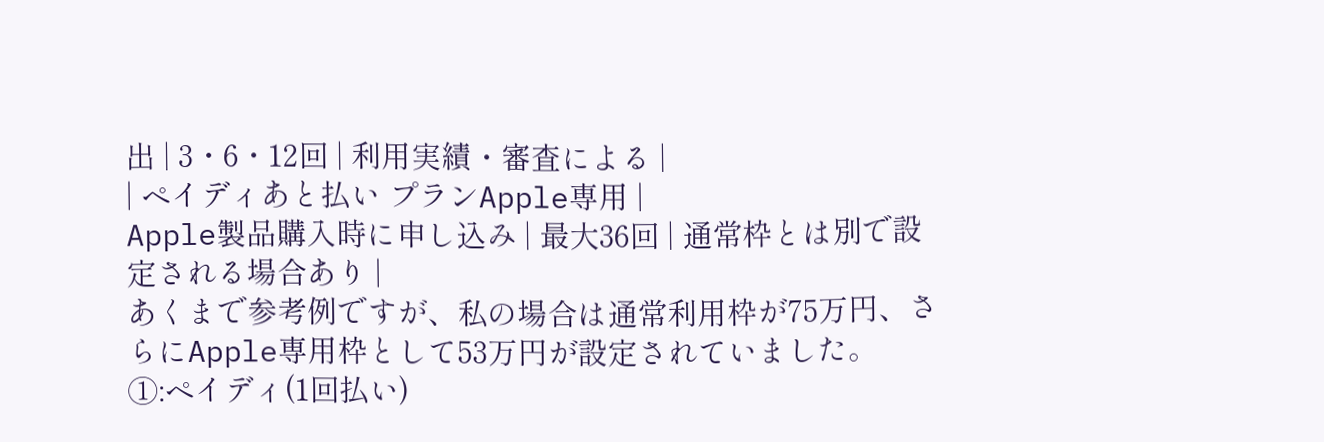出 | 3・6・12回 | 利用実績・審査による |
| ペイディあと払い プランApple専用 |
Apple製品購入時に申し込み | 最大36回 | 通常枠とは別で設定される場合あり |
あくまで参考例ですが、私の場合は通常利用枠が75万円、さらにApple専用枠として53万円が設定されていました。
①:ペイディ(1回払い)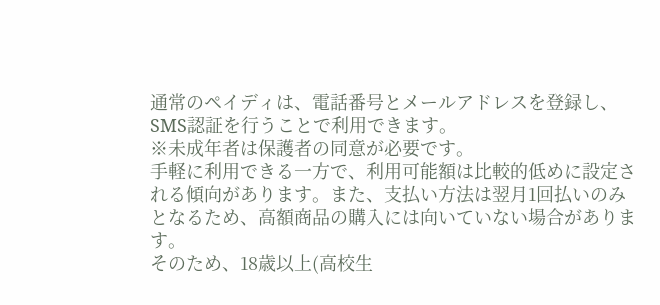通常のペイディは、電話番号とメールアドレスを登録し、SMS認証を行うことで利用できます。
※未成年者は保護者の同意が必要です。
手軽に利用できる一方で、利用可能額は比較的低めに設定される傾向があります。また、支払い方法は翌月1回払いのみとなるため、高額商品の購入には向いていない場合があります。
そのため、18歳以上(高校生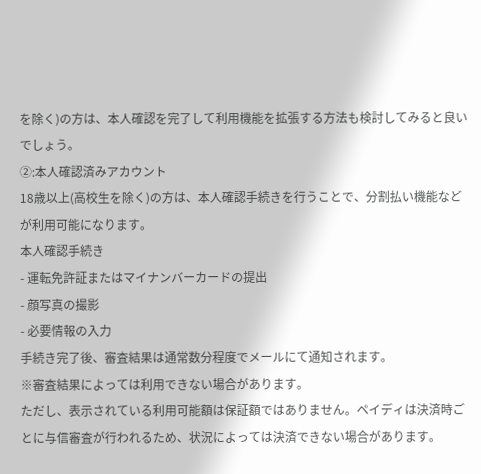を除く)の方は、本人確認を完了して利用機能を拡張する方法も検討してみると良いでしょう。
②:本人確認済みアカウント
18歳以上(高校生を除く)の方は、本人確認手続きを行うことで、分割払い機能などが利用可能になります。
本人確認手続き
- 運転免許証またはマイナンバーカードの提出
- 顔写真の撮影
- 必要情報の入力
手続き完了後、審査結果は通常数分程度でメールにて通知されます。
※審査結果によっては利用できない場合があります。
ただし、表示されている利用可能額は保証額ではありません。ペイディは決済時ごとに与信審査が行われるため、状況によっては決済できない場合があります。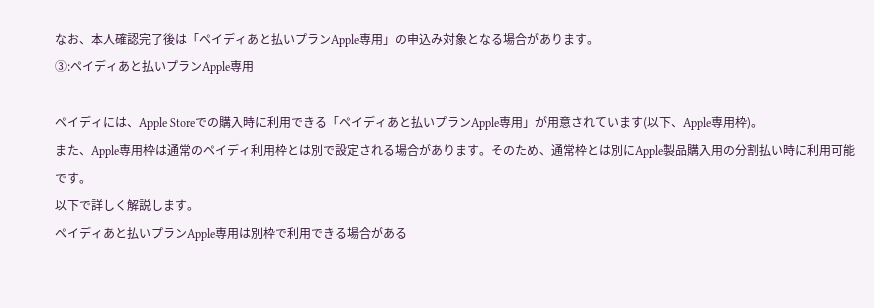なお、本人確認完了後は「ペイディあと払いプランApple専用」の申込み対象となる場合があります。
③:ペイディあと払いプランApple専用

ペイディには、Apple Storeでの購入時に利用できる「ペイディあと払いプランApple専用」が用意されています(以下、Apple専用枠)。
また、Apple専用枠は通常のペイディ利用枠とは別で設定される場合があります。そのため、通常枠とは別にApple製品購入用の分割払い時に利用可能です。
以下で詳しく解説します。
ペイディあと払いプランApple専用は別枠で利用できる場合がある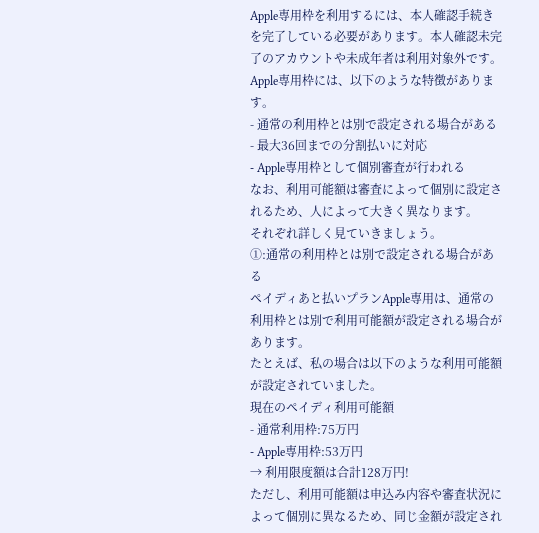Apple専用枠を利用するには、本人確認手続きを完了している必要があります。本人確認未完了のアカウントや未成年者は利用対象外です。
Apple専用枠には、以下のような特徴があります。
- 通常の利用枠とは別で設定される場合がある
- 最大36回までの分割払いに対応
- Apple専用枠として個別審査が行われる
なお、利用可能額は審査によって個別に設定されるため、人によって大きく異なります。
それぞれ詳しく見ていきましょう。
①:通常の利用枠とは別で設定される場合がある
ペイディあと払いプランApple専用は、通常の利用枠とは別で利用可能額が設定される場合があります。
たとえば、私の場合は以下のような利用可能額が設定されていました。
現在のペイディ利用可能額
- 通常利用枠:75万円
- Apple専用枠:53万円
→ 利用限度額は合計128万円!
ただし、利用可能額は申込み内容や審査状況によって個別に異なるため、同じ金額が設定され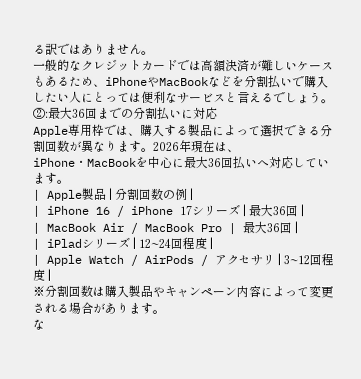る訳ではありません。
一般的なクレジットカードでは高額決済が難しいケースもあるため、iPhoneやMacBookなどを分割払いで購入したい人にとっては便利なサービスと言えるでしょう。
②:最大36回までの分割払いに対応
Apple専用枠では、購入する製品によって選択できる分割回数が異なります。2026年現在は、iPhone・MacBookを中心に最大36回払いへ対応しています。
| Apple製品 | 分割回数の例 |
| iPhone 16 / iPhone 17シリーズ | 最大36回 |
| MacBook Air / MacBook Pro | 最大36回 |
| iPladシリーズ | 12~24回程度 |
| Apple Watch / AirPods / アクセサリ | 3~12回程度 |
※分割回数は購入製品やキャンペーン内容によって変更される場合があります。
な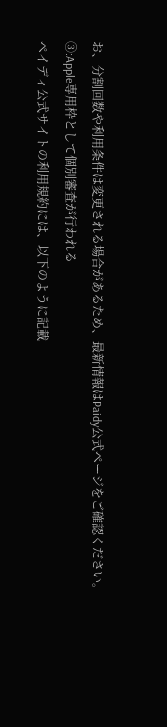お、分割回数や利用条件は変更される場合があるため、最新情報はPaidy公式ページをご確認ください。
③:Apple専用枠として個別審査が行われる
ペイディ公式サイトの利用規約には、以下のように記載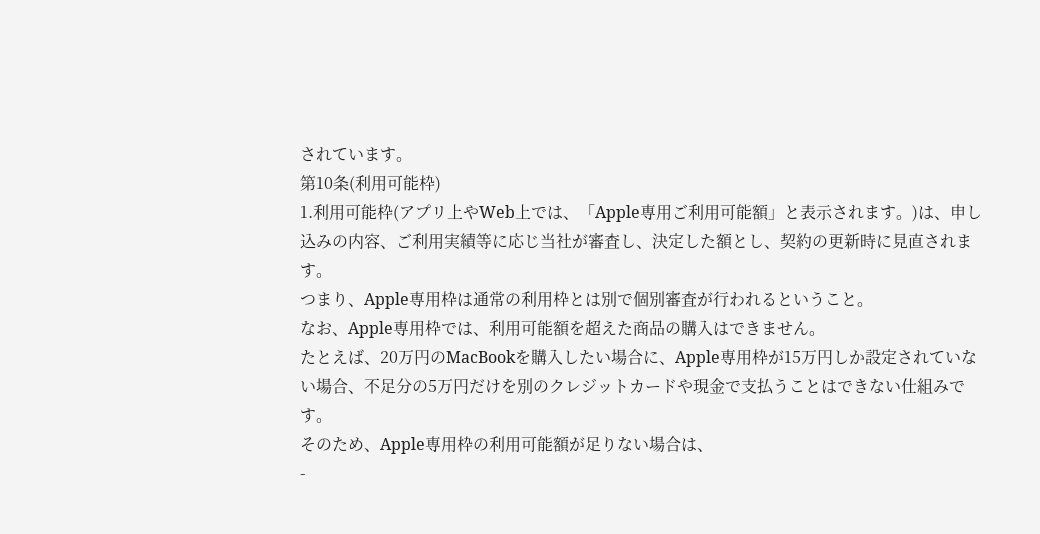されています。
第10条(利用可能枠)
1.利用可能枠(アプリ上やWeb上では、「Apple専用ご利用可能額」と表示されます。)は、申し込みの内容、ご利用実績等に応じ当社が審査し、決定した額とし、契約の更新時に見直されます。
つまり、Apple専用枠は通常の利用枠とは別で個別審査が行われるということ。
なお、Apple専用枠では、利用可能額を超えた商品の購入はできません。
たとえば、20万円のMacBookを購入したい場合に、Apple専用枠が15万円しか設定されていない場合、不足分の5万円だけを別のクレジットカードや現金で支払うことはできない仕組みです。
そのため、Apple専用枠の利用可能額が足りない場合は、
-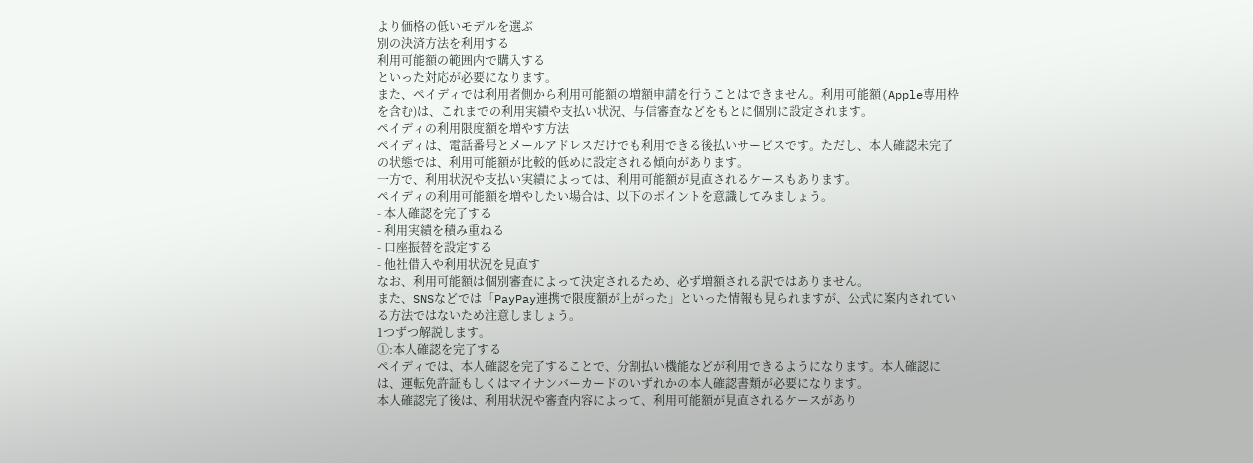より価格の低いモデルを選ぶ
別の決済方法を利用する
利用可能額の範囲内で購入する
といった対応が必要になります。
また、ペイディでは利用者側から利用可能額の増額申請を行うことはできません。利用可能額(Apple専用枠を含む)は、これまでの利用実績や支払い状況、与信審査などをもとに個別に設定されます。
ペイディの利用限度額を増やす方法
ペイディは、電話番号とメールアドレスだけでも利用できる後払いサービスです。ただし、本人確認未完了の状態では、利用可能額が比較的低めに設定される傾向があります。
一方で、利用状況や支払い実績によっては、利用可能額が見直されるケースもあります。
ペイディの利用可能額を増やしたい場合は、以下のポイントを意識してみましょう。
- 本人確認を完了する
- 利用実績を積み重ねる
- 口座振替を設定する
- 他社借入や利用状況を見直す
なお、利用可能額は個別審査によって決定されるため、必ず増額される訳ではありません。
また、SNSなどでは「PayPay連携で限度額が上がった」といった情報も見られますが、公式に案内されている方法ではないため注意しましょう。
1つずつ解説します。
①:本人確認を完了する
ペイディでは、本人確認を完了することで、分割払い機能などが利用できるようになります。本人確認には、運転免許証もしくはマイナンバーカードのいずれかの本人確認書類が必要になります。
本人確認完了後は、利用状況や審査内容によって、利用可能額が見直されるケースがあり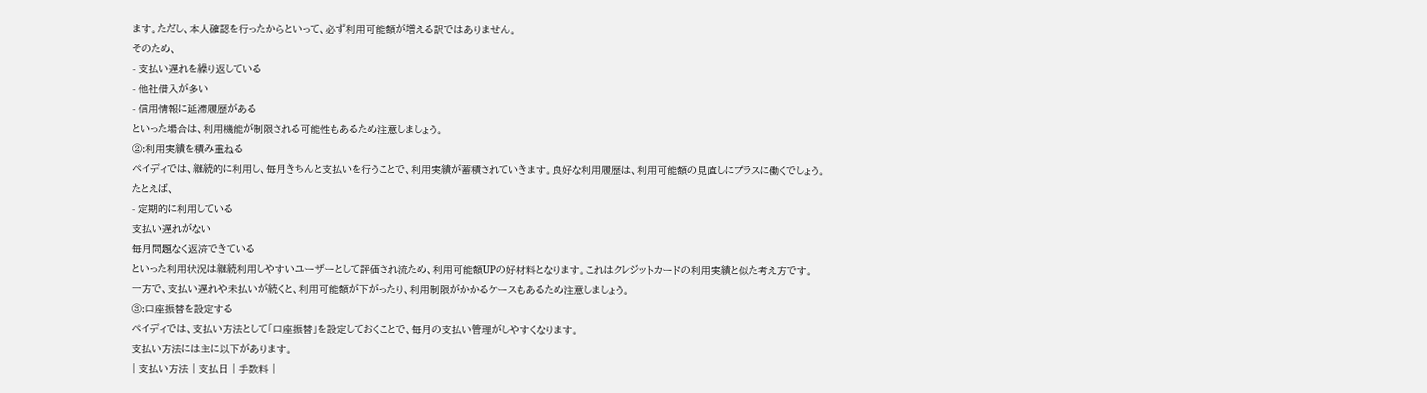ます。ただし、本人確認を行ったからといって、必ず利用可能額が増える訳ではありません。
そのため、
- 支払い遅れを繰り返している
- 他社借入が多い
- 信用情報に延滞履歴がある
といった場合は、利用機能が制限される可能性もあるため注意しましょう。
②:利用実績を積み重ねる
ペイディでは、継続的に利用し、毎月きちんと支払いを行うことで、利用実績が蓄積されていきます。良好な利用履歴は、利用可能額の見直しにプラスに働くでしょう。
たとえば、
- 定期的に利用している
支払い遅れがない
毎月問題なく返済できている
といった利用状況は継続利用しやすいユーザーとして評価され流ため、利用可能額UPの好材料となります。これはクレジットカードの利用実績と似た考え方です。
一方で、支払い遅れや未払いが続くと、利用可能額が下がったり、利用制限がかかるケースもあるため注意しましょう。
③:口座振替を設定する
ペイディでは、支払い方法として「口座振替」を設定しておくことで、毎月の支払い管理がしやすくなります。
支払い方法には主に以下があります。
| 支払い方法 | 支払日 | 手数料 |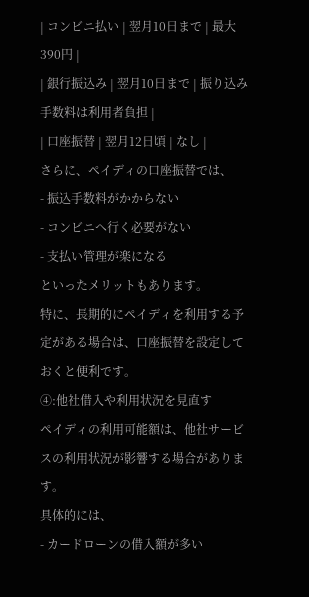| コンビニ払い | 翌月10日まで | 最大390円 |
| 銀行振込み | 翌月10日まで | 振り込み手数料は利用者負担 |
| 口座振替 | 翌月12日頃 | なし |
さらに、ペイディの口座振替では、
- 振込手数料がかからない
- コンビニへ行く必要がない
- 支払い管理が楽になる
といったメリットもあります。
特に、長期的にペイディを利用する予定がある場合は、口座振替を設定しておくと便利です。
④:他社借入や利用状況を見直す
ペイディの利用可能額は、他社サービスの利用状況が影響する場合があります。
具体的には、
- カードローンの借入額が多い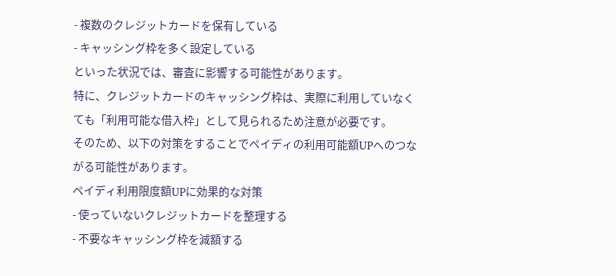- 複数のクレジットカードを保有している
- キャッシング枠を多く設定している
といった状況では、審査に影響する可能性があります。
特に、クレジットカードのキャッシング枠は、実際に利用していなくても「利用可能な借入枠」として見られるため注意が必要です。
そのため、以下の対策をすることでペイディの利用可能額UPへのつながる可能性があります。
ペイディ利用限度額UPに効果的な対策
- 使っていないクレジットカードを整理する
- 不要なキャッシング枠を減額する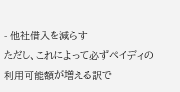- 他社借入を減らす
ただし、これによって必ずペイディの利用可能額が増える訳で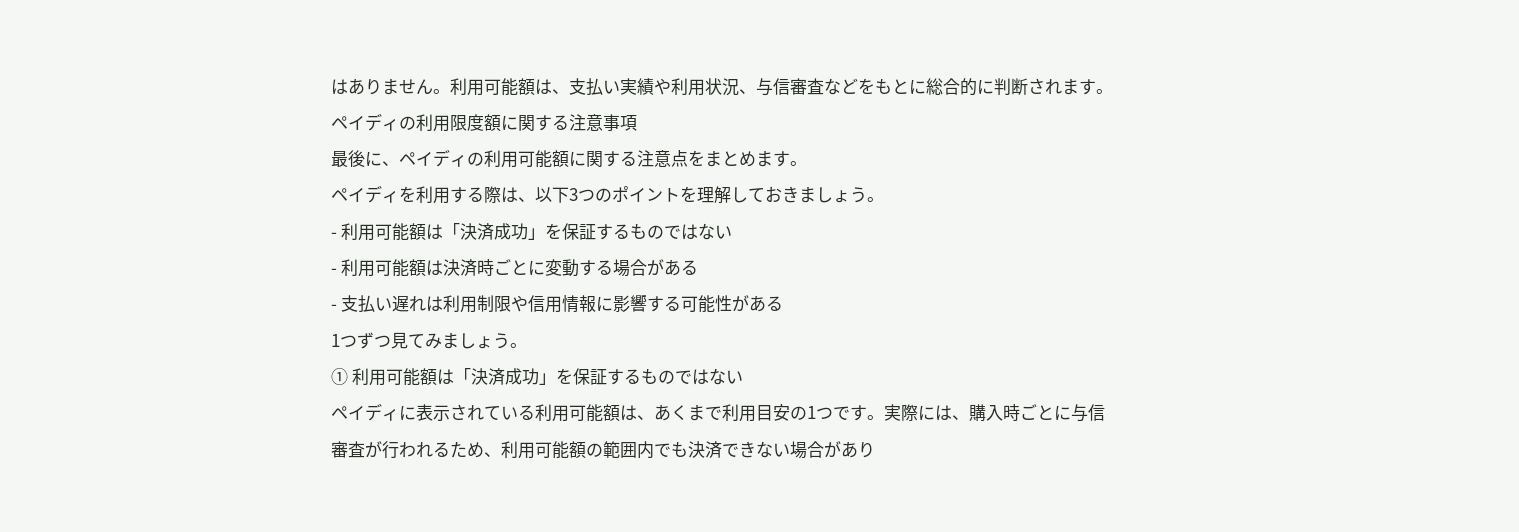はありません。利用可能額は、支払い実績や利用状況、与信審査などをもとに総合的に判断されます。
ペイディの利用限度額に関する注意事項
最後に、ペイディの利用可能額に関する注意点をまとめます。
ペイディを利用する際は、以下3つのポイントを理解しておきましょう。
- 利用可能額は「決済成功」を保証するものではない
- 利用可能額は決済時ごとに変動する場合がある
- 支払い遅れは利用制限や信用情報に影響する可能性がある
1つずつ見てみましょう。
① 利用可能額は「決済成功」を保証するものではない
ペイディに表示されている利用可能額は、あくまで利用目安の1つです。実際には、購入時ごとに与信審査が行われるため、利用可能額の範囲内でも決済できない場合があり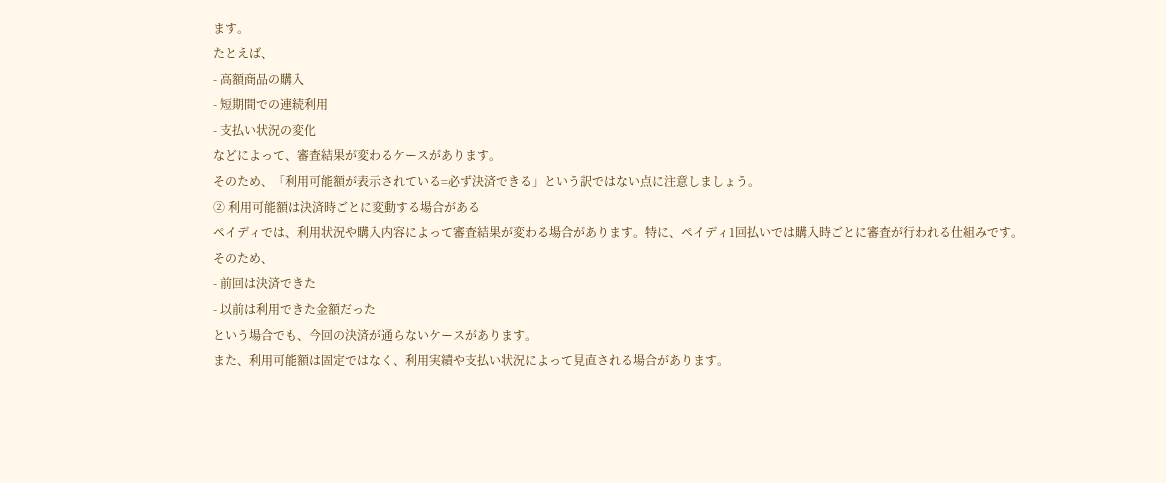ます。
たとえば、
- 高額商品の購入
- 短期間での連続利用
- 支払い状況の変化
などによって、審査結果が変わるケースがあります。
そのため、「利用可能額が表示されている=必ず決済できる」という訳ではない点に注意しましょう。
② 利用可能額は決済時ごとに変動する場合がある
ペイディでは、利用状況や購入内容によって審査結果が変わる場合があります。特に、ペイディ1回払いでは購入時ごとに審査が行われる仕組みです。
そのため、
- 前回は決済できた
- 以前は利用できた金額だった
という場合でも、今回の決済が通らないケースがあります。
また、利用可能額は固定ではなく、利用実績や支払い状況によって見直される場合があります。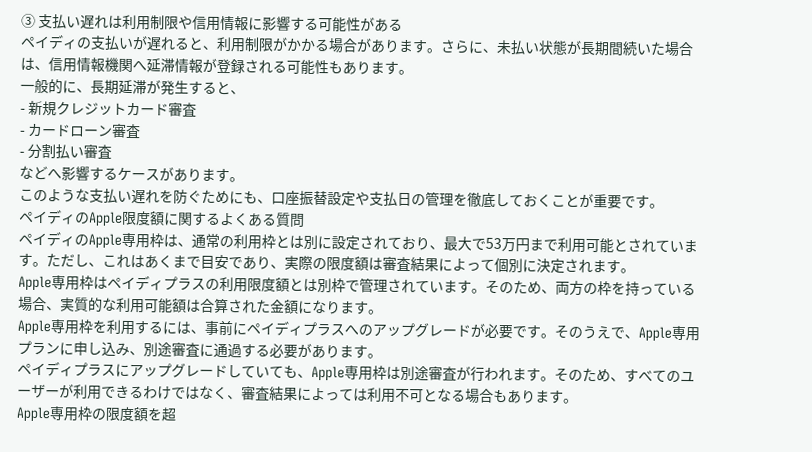③ 支払い遅れは利用制限や信用情報に影響する可能性がある
ペイディの支払いが遅れると、利用制限がかかる場合があります。さらに、未払い状態が長期間続いた場合は、信用情報機関へ延滞情報が登録される可能性もあります。
一般的に、長期延滞が発生すると、
- 新規クレジットカード審査
- カードローン審査
- 分割払い審査
などへ影響するケースがあります。
このような支払い遅れを防ぐためにも、口座振替設定や支払日の管理を徹底しておくことが重要です。
ペイディのApple限度額に関するよくある質問
ペイディのApple専用枠は、通常の利用枠とは別に設定されており、最大で53万円まで利用可能とされています。ただし、これはあくまで目安であり、実際の限度額は審査結果によって個別に決定されます。
Apple専用枠はペイディプラスの利用限度額とは別枠で管理されています。そのため、両方の枠を持っている場合、実質的な利用可能額は合算された金額になります。
Apple専用枠を利用するには、事前にペイディプラスへのアップグレードが必要です。そのうえで、Apple専用プランに申し込み、別途審査に通過する必要があります。
ペイディプラスにアップグレードしていても、Apple専用枠は別途審査が行われます。そのため、すべてのユーザーが利用できるわけではなく、審査結果によっては利用不可となる場合もあります。
Apple専用枠の限度額を超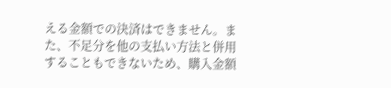える金額での決済はできません。また、不足分を他の支払い方法と併用することもできないため、購入金額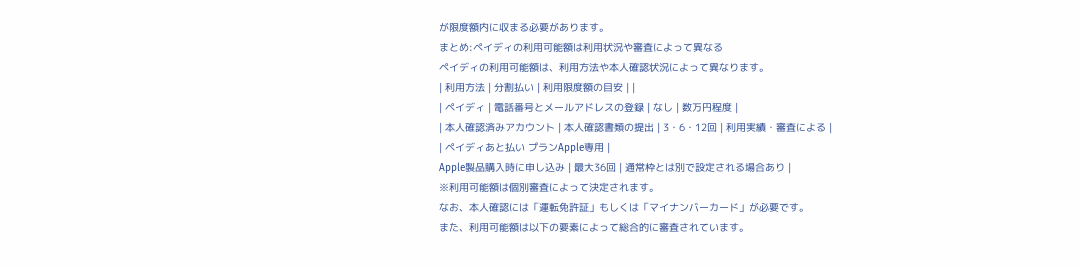が限度額内に収まる必要があります。
まとめ:ペイディの利用可能額は利用状況や審査によって異なる
ペイディの利用可能額は、利用方法や本人確認状況によって異なります。
| 利用方法 | 分割払い | 利用限度額の目安 | |
| ペイディ | 電話番号とメールアドレスの登録 | なし | 数万円程度 |
| 本人確認済みアカウント | 本人確認書類の提出 | 3・6・12回 | 利用実績・審査による |
| ペイディあと払い プランApple専用 |
Apple製品購入時に申し込み | 最大36回 | 通常枠とは別で設定される場合あり |
※利用可能額は個別審査によって決定されます。
なお、本人確認には「運転免許証」もしくは「マイナンバーカード」が必要です。
また、利用可能額は以下の要素によって総合的に審査されています。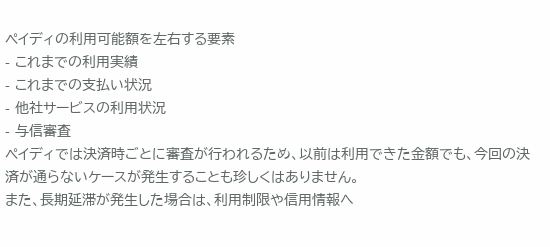ペイディの利用可能額を左右する要素
- これまでの利用実績
- これまでの支払い状況
- 他社サービスの利用状況
- 与信審査
ペイディでは決済時ごとに審査が行われるため、以前は利用できた金額でも、今回の決済が通らないケースが発生することも珍しくはありません。
また、長期延滞が発生した場合は、利用制限や信用情報へ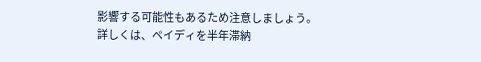影響する可能性もあるため注意しましょう。
詳しくは、ペイディを半年滞納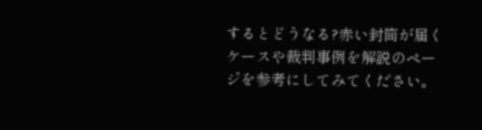するとどうなる?赤い封筒が届くケースや裁判事例を解説のページを参考にしてみてください。